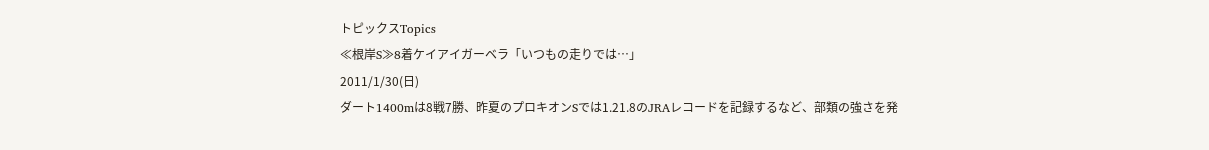トピックスTopics
≪根岸S≫8着ケイアイガーベラ「いつもの走りでは…」
2011/1/30(日)
ダート1400mは8戦7勝、昨夏のプロキオンSでは1.21.8のJRAレコードを記録するなど、部類の強さを発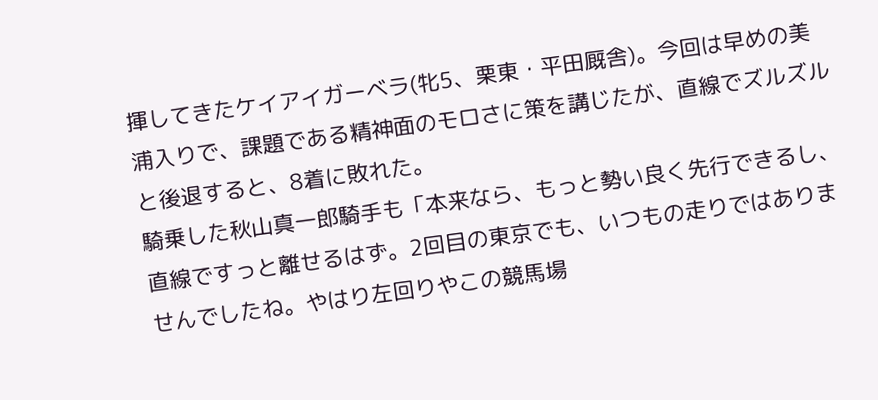揮してきたケイアイガーベラ(牝5、栗東・平田厩舎)。今回は早めの美浦入りで、課題である精神面のモロさに策を講じたが、直線でズルズルと後退すると、8着に敗れた。
騎乗した秋山真一郎騎手も「本来なら、もっと勢い良く先行できるし、直線ですっと離せるはず。2回目の東京でも、いつもの走りではありませんでしたね。やはり左回りやこの競馬場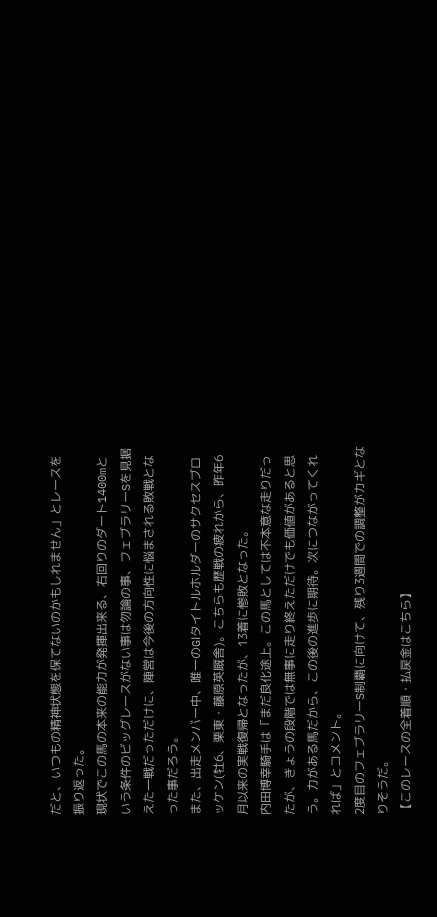だと、いつもの精神状態を保てないのかもしれません」とレースを振り返った。
現状でこの馬の本来の能力が発揮出来る、右回りのダート1400mという条件のビッグレースがない事は勿論の事、フェブラリーSを見据えた一戦だっただけに、陣営は今後の方向性に悩まされる敗戦となった事だろう。
また、出走メンバー中、唯一のGⅠタイトルホルダーのサクセスブロッケン(牡6、栗東・藤原英厩舎)。こちらも歴戦の疲れから、昨年6月以来の実戦復帰となったが、13着に惨敗となった。
内田博幸騎手は「まだ良化途上。この馬としては不本意な走りだったが、きょうの段階では無事に走り終えただけでも価値があると思う。力がある馬だから、この後の進歩に期待。次につながってくれれば」とコメント。
2度目のフェブラリーS制覇に向けて、残り3週間での調整がカギとなりそうだ。
【このレースの全着順・払戻金はこちら】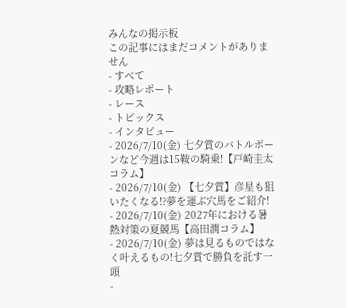みんなの掲示板
この記事にはまだコメントがありません
- すべて
- 攻略レポート
- レース
- トピックス
- インタビュー
- 2026/7/10(金) 七夕賞のバトルボーンなど今週は15鞍の騎乗!【戸崎圭太コラム】
- 2026/7/10(金) 【七夕賞】彦星も狙いたくなる!?夢を運ぶ穴馬をご紹介!
- 2026/7/10(金) 2027年における暑熱対策の夏競馬【高田潤コラム】
- 2026/7/10(金) 夢は見るものではなく叶えるもの!七夕賞で勝負を託す一頭
-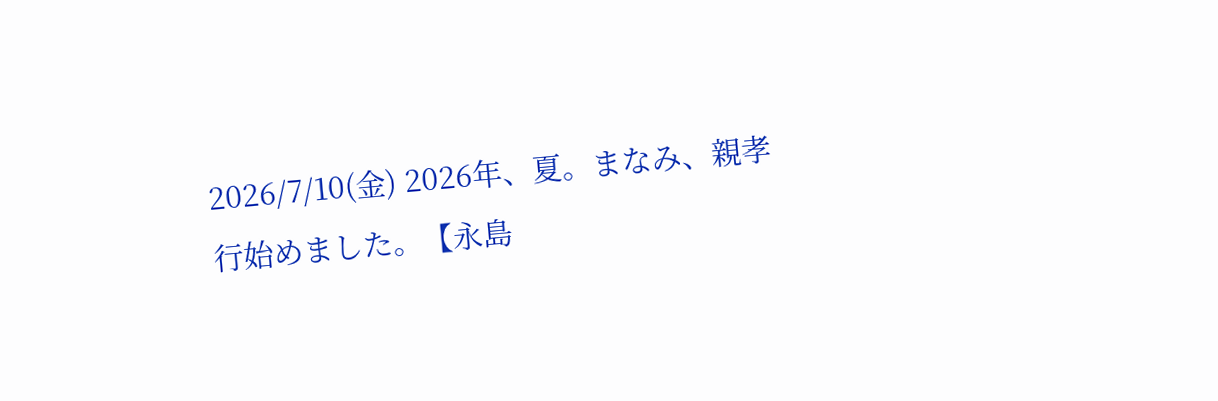2026/7/10(金) 2026年、夏。まなみ、親孝行始めました。【永島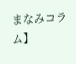まなみコラム】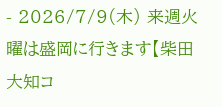- 2026/7/9(木) 来週火曜は盛岡に行きます【柴田大知コ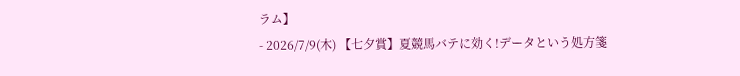ラム】
- 2026/7/9(木) 【七夕賞】夏競馬バテに効く!データという処方箋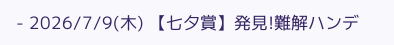- 2026/7/9(木) 【七夕賞】発見!難解ハンデ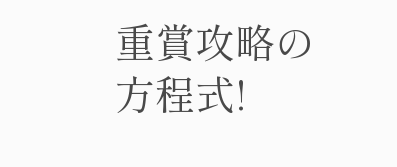重賞攻略の方程式!